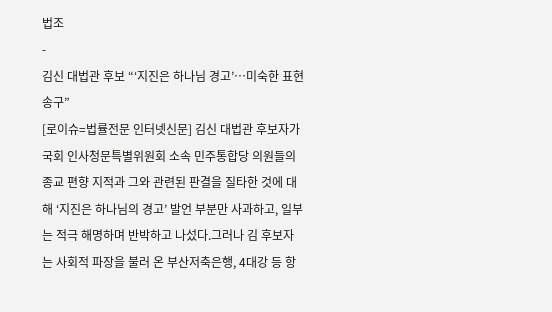법조
-
김신 대법관 후보 “‘지진은 하나님 경고’…미숙한 표현 송구”
[로이슈=법률전문 인터넷신문] 김신 대법관 후보자가 국회 인사청문특별위원회 소속 민주통합당 의원들의 종교 편향 지적과 그와 관련된 판결을 질타한 것에 대해 ‘지진은 하나님의 경고’ 발언 부분만 사과하고, 일부는 적극 해명하며 반박하고 나섰다.그러나 김 후보자는 사회적 파장을 불러 온 부산저축은행, 4대강 등 항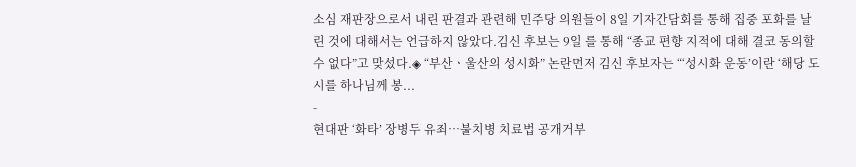소심 재판장으로서 내린 판결과 관련해 민주당 의원들이 8일 기자간담회를 통해 집중 포화를 날린 것에 대해서는 언급하지 않았다.김신 후보는 9일 를 통해 “종교 편향 지적에 대해 결코 동의할 수 없다”고 맞섰다.◈ “부산ㆍ울산의 성시화” 논란먼저 김신 후보자는 “‘성시화 운동’이란 ‘해당 도시를 하나님께 봉...
-
현대판 ‘화타’ 장병두 유죄…불치병 치료법 공개거부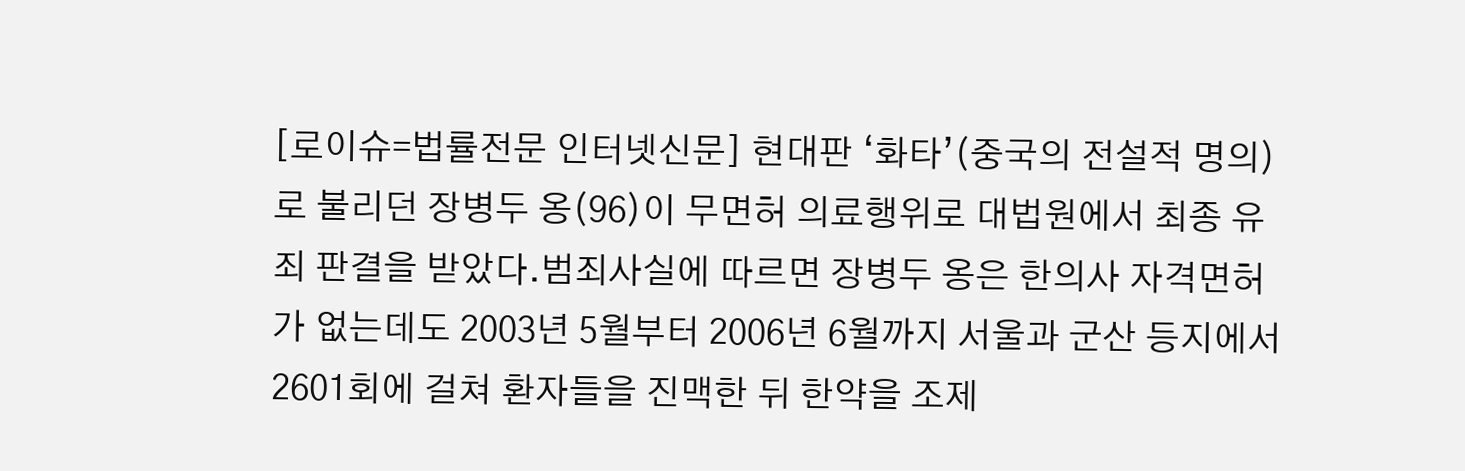[로이슈=법률전문 인터넷신문] 현대판 ‘화타’(중국의 전설적 명의)로 불리던 장병두 옹(96)이 무면허 의료행위로 대법원에서 최종 유죄 판결을 받았다.범죄사실에 따르면 장병두 옹은 한의사 자격면허가 없는데도 2003년 5월부터 2006년 6월까지 서울과 군산 등지에서 2601회에 걸쳐 환자들을 진맥한 뒤 한약을 조제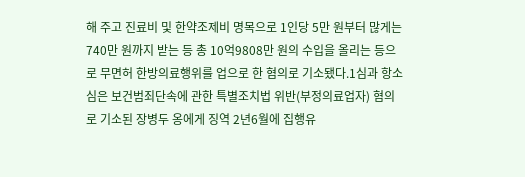해 주고 진료비 및 한약조제비 명목으로 1인당 5만 원부터 많게는 740만 원까지 받는 등 총 10억9808만 원의 수입을 올리는 등으로 무면허 한방의료행위를 업으로 한 혐의로 기소됐다.1심과 항소심은 보건범죄단속에 관한 특별조치법 위반(부정의료업자) 혐의로 기소된 장병두 옹에게 징역 2년6월에 집행유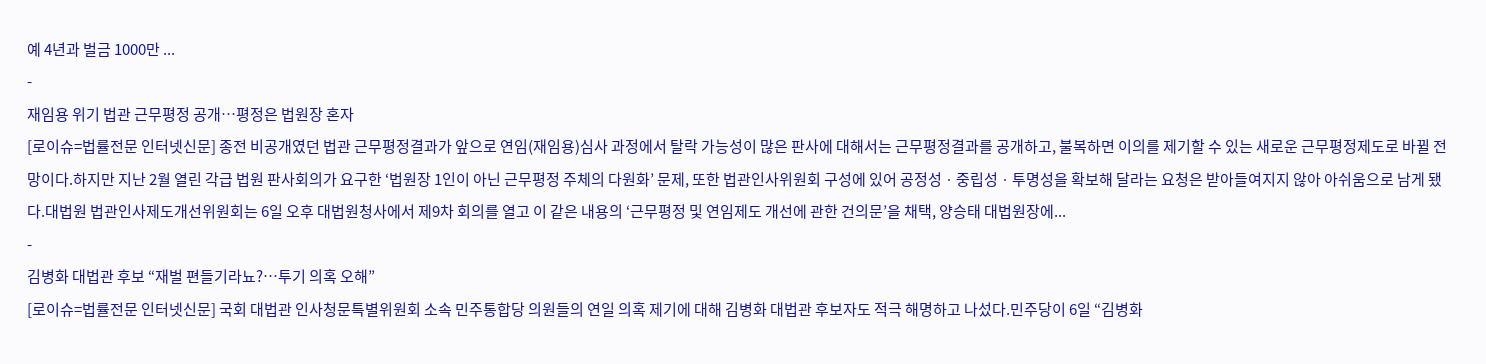예 4년과 벌금 1000만 ...
-
재임용 위기 법관 근무평정 공개…평정은 법원장 혼자
[로이슈=법률전문 인터넷신문] 종전 비공개였던 법관 근무평정결과가 앞으로 연임(재임용)심사 과정에서 탈락 가능성이 많은 판사에 대해서는 근무평정결과를 공개하고, 불복하면 이의를 제기할 수 있는 새로운 근무평정제도로 바뀔 전망이다.하지만 지난 2월 열린 각급 법원 판사회의가 요구한 ‘법원장 1인이 아닌 근무평정 주체의 다원화’ 문제, 또한 법관인사위원회 구성에 있어 공정성ㆍ중립성ㆍ투명성을 확보해 달라는 요청은 받아들여지지 않아 아쉬움으로 남게 됐다.대법원 법관인사제도개선위원회는 6일 오후 대법원청사에서 제9차 회의를 열고 이 같은 내용의 ‘근무평정 및 연임제도 개선에 관한 건의문’을 채택, 양승태 대법원장에...
-
김병화 대법관 후보 “재벌 편들기라뇨?…투기 의혹 오해”
[로이슈=법률전문 인터넷신문] 국회 대법관 인사청문특별위원회 소속 민주통합당 의원들의 연일 의혹 제기에 대해 김병화 대법관 후보자도 적극 해명하고 나섰다.민주당이 6일 “김병화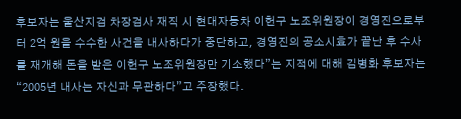후보자는 울산지검 차장검사 재직 시 현대자동차 이헌구 노조위원장이 경영진으로부터 2억 원을 수수한 사건을 내사하다가 중단하고, 경영진의 공소시효가 끝난 후 수사를 재개해 돈을 받은 이헌구 노조위원장만 기소했다”는 지적에 대해 김병화 후보자는 “2005년 내사는 자신과 무관하다”고 주장했다.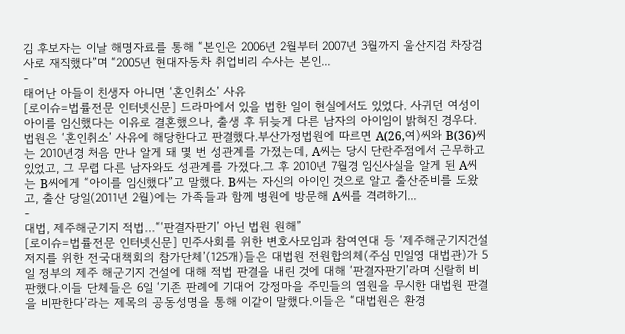김 후보자는 이날 해명자료를 통해 “본인은 2006년 2월부터 2007년 3월까지 울산지검 차장검사로 재직했다”며 “2005년 현대자동차 취업비리 수사는 본인...
-
태어난 아들이 친생자 아니면 ‘혼인취소’ 사유
[로이슈=법률전문 인터넷신문] 드라마에서 있을 법한 일이 현실에서도 있었다. 사귀던 여성이 아이를 임신했다는 이유로 결혼했으나, 출생 후 뒤늦게 다른 남자의 아이임이 밝혀진 경우다. 법원은 ‘혼인취소’ 사유에 해당한다고 판결했다.부산가정법원에 따르면 A(26,여)씨와 B(36)씨는 2010년경 처음 만나 알게 돼 몇 번 성관계를 가졌는데, A씨는 당시 단란주점에서 근무하고 있었고, 그 무렵 다른 남자와도 성관계를 가졌다.그 후 2010년 7월경 임신사실을 알게 된 A씨는 B씨에게 “아이를 임신했다”고 말했다. B씨는 자신의 아이인 것으로 알고 출산준비를 도왔고, 출산 당일(2011년 2월)에는 가족들과 함께 병원에 방문해 A씨를 격려하기...
-
대법, 제주해군기지 적법…“‘판결자판기’ 아닌 법원 원해”
[로이슈=법률전문 인터넷신문] 민주사회를 위한 변호사모임과 참여연대 등 ‘제주해군기지건설 저지를 위한 전국대책회의 참가단체’(125개)들은 대법원 전원합의체(주심 민일영 대법관)가 5일 정부의 제주 해군기지 건설에 대해 적법 판결을 내린 것에 대해 ‘판결자판기’라며 신랄히 비판했다.이들 단체들은 6일 ‘기존 판례에 기대어 강정마을 주민들의 염원을 무시한 대법원 판결을 비판한다’라는 제목의 공동성명을 통해 이같이 말했다.이들은 “대법원은 환경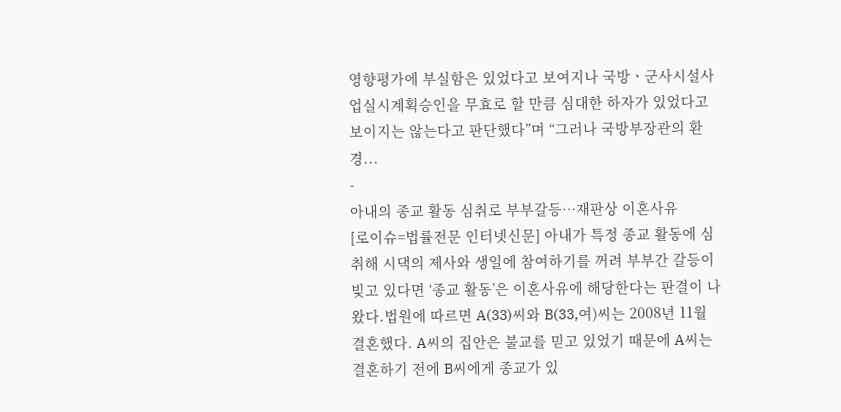영향평가에 부실함은 있었다고 보여지나 국방ㆍ군사시설사업실시계획승인을 무효로 할 만큼 심대한 하자가 있었다고 보이지는 않는다고 판단했다”며 “그러나 국방부장관의 환경...
-
아내의 종교 활동 심취로 부부갈등…재판상 이혼사유
[로이슈=법률전문 인터넷신문] 아내가 특정 종교 활동에 심취해 시댁의 제사와 생일에 참여하기를 꺼려 부부간 갈등이 빚고 있다면 ‘종교 활동’은 이혼사유에 해당한다는 판결이 나왔다.법원에 따르면 A(33)씨와 B(33,여)씨는 2008년 11월 결혼했다. A씨의 집안은 불교를 믿고 있었기 때문에 A씨는 결혼하기 전에 B씨에게 종교가 있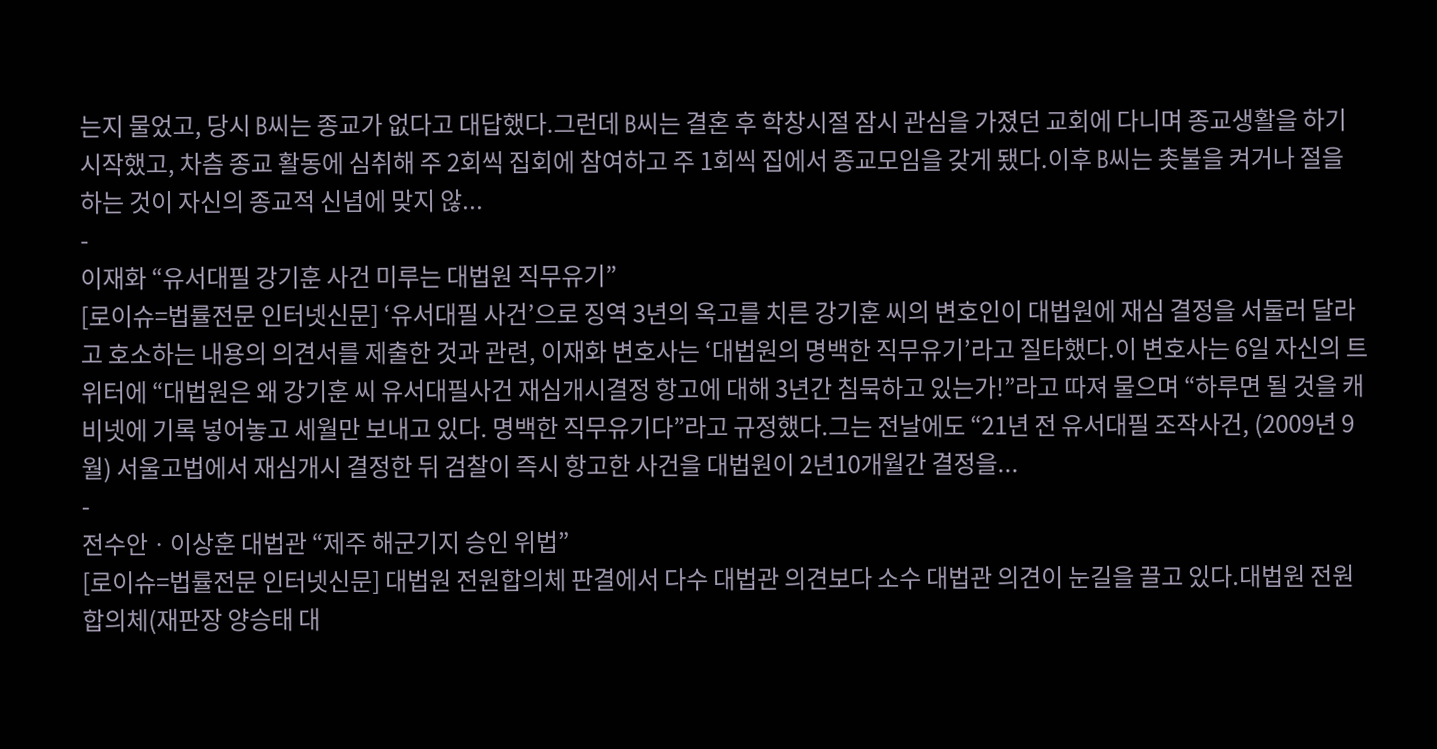는지 물었고, 당시 B씨는 종교가 없다고 대답했다.그런데 B씨는 결혼 후 학창시절 잠시 관심을 가졌던 교회에 다니며 종교생활을 하기 시작했고, 차츰 종교 활동에 심취해 주 2회씩 집회에 참여하고 주 1회씩 집에서 종교모임을 갖게 됐다.이후 B씨는 촛불을 켜거나 절을 하는 것이 자신의 종교적 신념에 맞지 않...
-
이재화 “유서대필 강기훈 사건 미루는 대법원 직무유기”
[로이슈=법률전문 인터넷신문] ‘유서대필 사건’으로 징역 3년의 옥고를 치른 강기훈 씨의 변호인이 대법원에 재심 결정을 서둘러 달라고 호소하는 내용의 의견서를 제출한 것과 관련, 이재화 변호사는 ‘대법원의 명백한 직무유기’라고 질타했다.이 변호사는 6일 자신의 트위터에 “대법원은 왜 강기훈 씨 유서대필사건 재심개시결정 항고에 대해 3년간 침묵하고 있는가!”라고 따져 물으며 “하루면 될 것을 캐비넷에 기록 넣어놓고 세월만 보내고 있다. 명백한 직무유기다”라고 규정했다.그는 전날에도 “21년 전 유서대필 조작사건, (2009년 9월) 서울고법에서 재심개시 결정한 뒤 검찰이 즉시 항고한 사건을 대법원이 2년10개월간 결정을...
-
전수안ㆍ이상훈 대법관 “제주 해군기지 승인 위법”
[로이슈=법률전문 인터넷신문] 대법원 전원합의체 판결에서 다수 대법관 의견보다 소수 대법관 의견이 눈길을 끌고 있다.대법원 전원합의체(재판장 양승태 대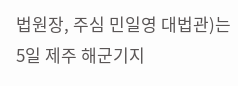법원장, 주심 민일영 대법관)는 5일 제주 해군기지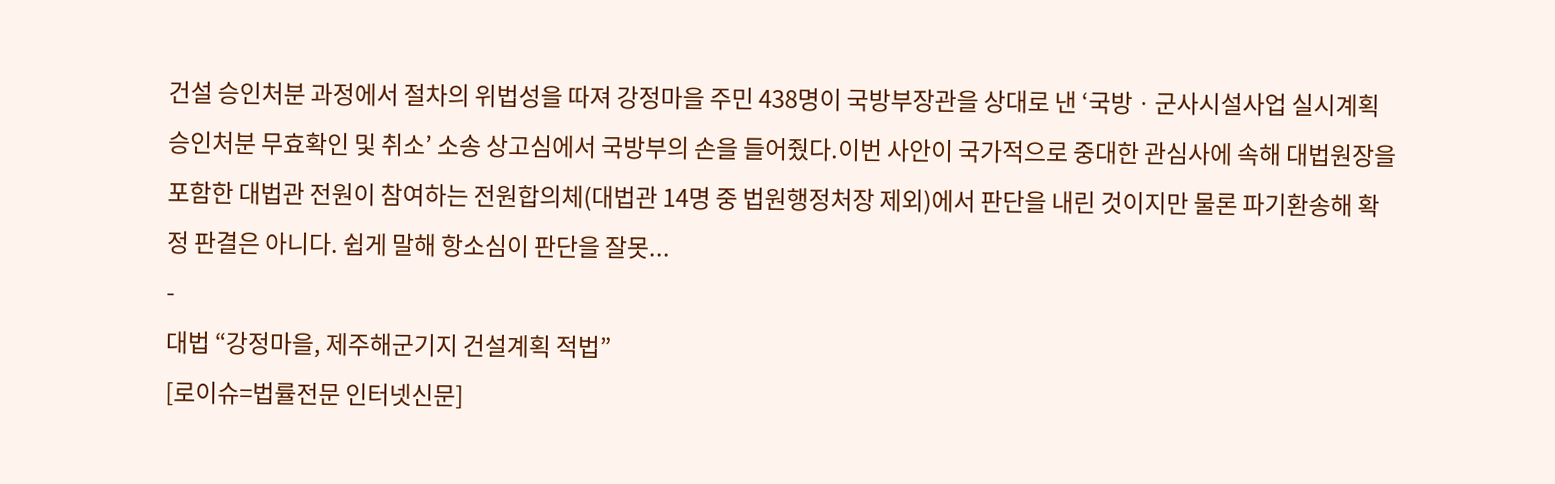건설 승인처분 과정에서 절차의 위법성을 따져 강정마을 주민 438명이 국방부장관을 상대로 낸 ‘국방ㆍ군사시설사업 실시계획 승인처분 무효확인 및 취소’ 소송 상고심에서 국방부의 손을 들어줬다.이번 사안이 국가적으로 중대한 관심사에 속해 대법원장을 포함한 대법관 전원이 참여하는 전원합의체(대법관 14명 중 법원행정처장 제외)에서 판단을 내린 것이지만 물론 파기환송해 확정 판결은 아니다. 쉽게 말해 항소심이 판단을 잘못...
-
대법 “강정마을, 제주해군기지 건설계획 적법”
[로이슈=법률전문 인터넷신문]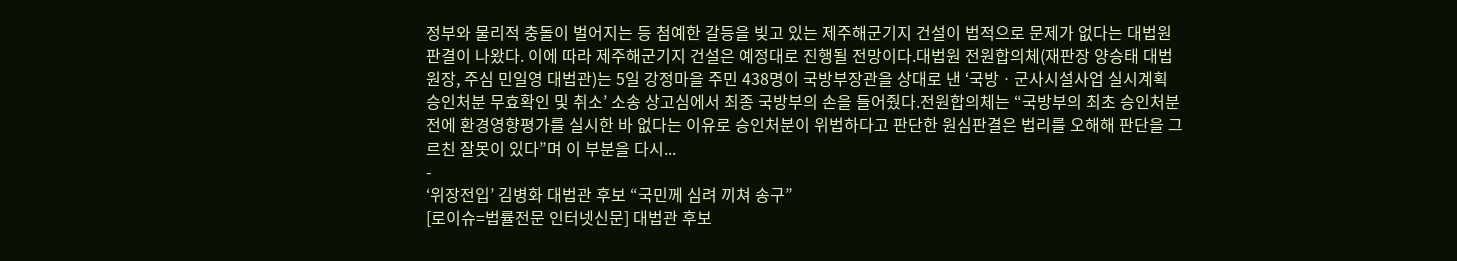정부와 물리적 충돌이 벌어지는 등 첨예한 갈등을 빚고 있는 제주해군기지 건설이 법적으로 문제가 없다는 대법원 판결이 나왔다. 이에 따라 제주해군기지 건설은 예정대로 진행될 전망이다.대법원 전원합의체(재판장 양승태 대법원장, 주심 민일영 대법관)는 5일 강정마을 주민 438명이 국방부장관을 상대로 낸 ‘국방ㆍ군사시설사업 실시계획 승인처분 무효확인 및 취소’ 소송 상고심에서 최종 국방부의 손을 들어줬다.전원합의체는 “국방부의 최초 승인처분 전에 환경영향평가를 실시한 바 없다는 이유로 승인처분이 위법하다고 판단한 원심판결은 법리를 오해해 판단을 그르친 잘못이 있다”며 이 부분을 다시...
-
‘위장전입’ 김병화 대법관 후보 “국민께 심려 끼쳐 송구”
[로이슈=법률전문 인터넷신문] 대법관 후보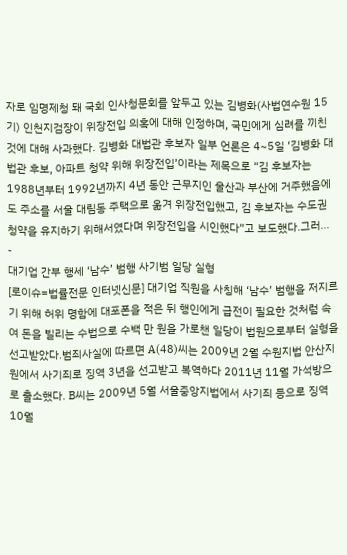자로 임명제청 돼 국회 인사청문회를 앞두고 있는 김병화(사법연수원 15기) 인천지검장이 위장전입 의혹에 대해 인정하며, 국민에게 심려를 끼친 것에 대해 사과했다. 김병화 대법관 후보자 일부 언론은 4~5일 ‘김병화 대법관 후보, 아파트 청약 위해 위장전입’이라는 제목으로 “김 후보자는 1988년부터 1992년까지 4년 동안 근무지인 울산과 부산에 거주했음에도 주소를 서울 대림동 주택으로 옮겨 위장전입했고, 김 후보자는 수도권 청약을 유지하기 위해서였다며 위장전입을 시인했다”고 보도했다.그러...
-
대기업 간부 행세 ‘남수’ 범행 사기범 일당 실형
[로이슈=법률전문 인터넷신문] 대기업 직원을 사칭해 ‘남수’ 범행을 저지르기 위해 허위 명함에 대포폰을 적은 뒤 행인에게 급전이 필요한 것처럼 속여 돈을 빌리는 수법으로 수백 만 원을 가로챈 일당이 법원으로부터 실형을 선고받았다.범죄사실에 따르면 A(48)씨는 2009년 2월 수원지법 안산지원에서 사기죄로 징역 3년을 선고받고 복역하다 2011년 11월 가석방으로 출소했다. B씨는 2009년 5월 서울중앙지법에서 사기죄 등으로 징역 10월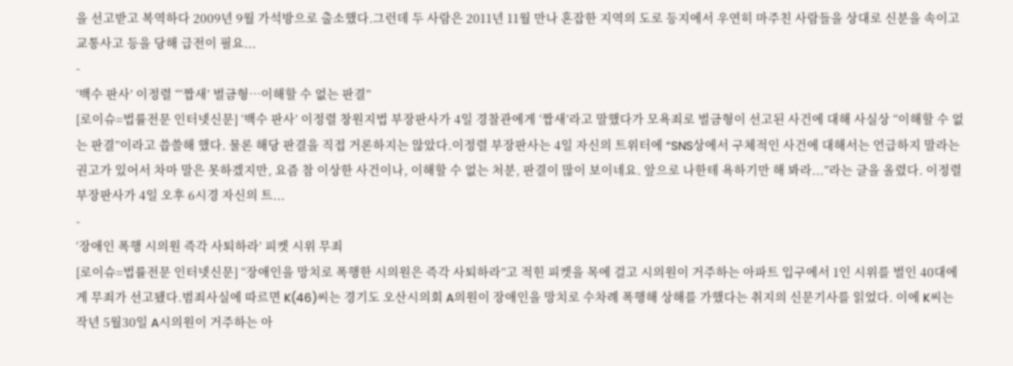을 선고받고 복역하다 2009년 9월 가석방으로 출소했다.그런데 두 사람은 2011년 11월 만나 혼잡한 지역의 도로 등지에서 우연히 마주친 사람들을 상대로 신분을 속이고 교통사고 등을 당해 급전이 필요...
-
‘백수 판사’ 이정렬 “‘짭새’ 벌금형…이해할 수 없는 판결”
[로이슈=법률전문 인터넷신문] ‘백수 판사’ 이정렬 창원지법 부장판사가 4일 경찰관에게 ‘짭새’라고 말했다가 모욕죄로 벌금형이 선고된 사건에 대해 사실상 “이해할 수 없는 판결”이라고 씁쓸해 했다. 물론 해당 판결을 직접 거론하지는 않았다.이정렬 부장판사는 4일 자신의 트위터에 “SNS상에서 구체적인 사건에 대해서는 언급하지 말라는 권고가 있어서 차마 말은 못하겠지만, 요즘 참 이상한 사건이나, 이해할 수 없는 처분, 판결이 많이 보이네요. 앞으로 나한테 욕하기만 해 봐라...”라는 글을 올렸다. 이정렬 부장판사가 4일 오후 6시경 자신의 트...
-
‘장애인 폭행 시의원 즉각 사퇴하라’ 피켓 시위 무죄
[로이슈=법률전문 인터넷신문] “장애인을 망치로 폭행한 시의원은 즉각 사퇴하라”고 적힌 피켓을 목에 걸고 시의원이 거주하는 아파트 입구에서 1인 시위를 벌인 40대에게 무죄가 선고됐다.범죄사실에 따르면 K(46)씨는 경기도 오산시의회 A의원이 장애인을 망치로 수차례 폭행해 상해를 가했다는 취지의 신문기사를 읽었다. 이에 K씨는 작년 5월30일 A시의원이 거주하는 아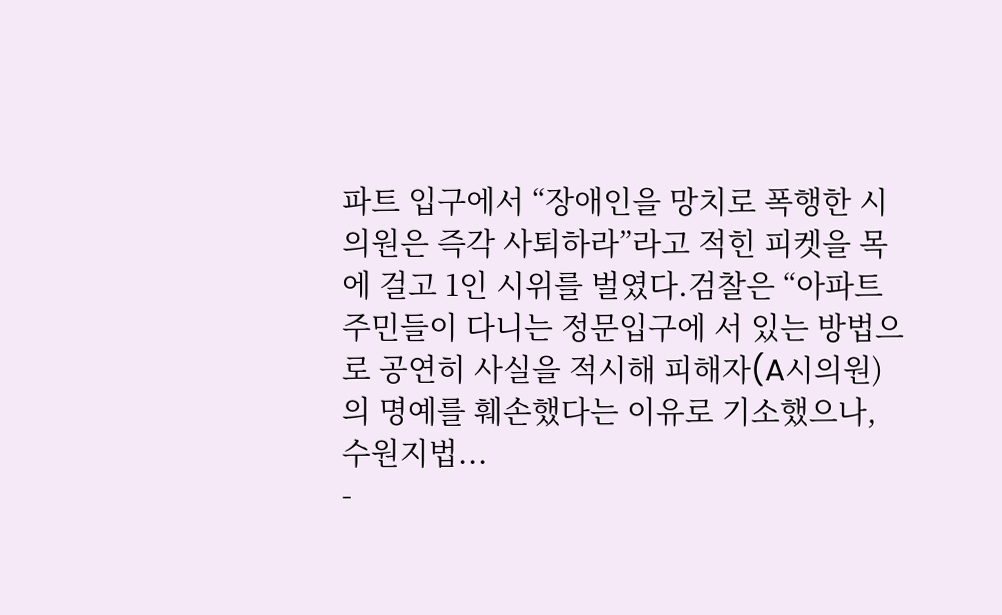파트 입구에서 “장애인을 망치로 폭행한 시의원은 즉각 사퇴하라”라고 적힌 피켓을 목에 걸고 1인 시위를 벌였다.검찰은 “아파트 주민들이 다니는 정문입구에 서 있는 방법으로 공연히 사실을 적시해 피해자(A시의원)의 명예를 훼손했다는 이유로 기소했으나, 수원지법...
-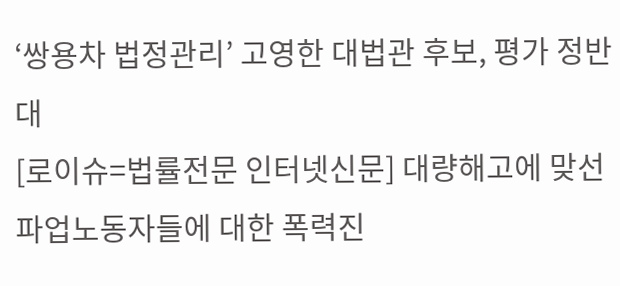‘쌍용차 법정관리’ 고영한 대법관 후보, 평가 정반대
[로이슈=법률전문 인터넷신문] 대량해고에 맞선 파업노동자들에 대한 폭력진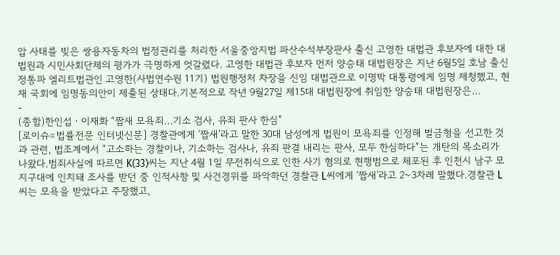압 사태를 빚은 쌍용자동차의 법정관리를 처리한 서울중앙지법 파산수석부장판사 출신 고영한 대법관 후보자에 대한 대법원과 시민사회단체의 평가가 극명하게 엇갈렸다. 고영한 대법관 후보자 먼저 양승태 대법원장은 지난 6월5일 호남 출신 정통파 엘리트법관인 고영한(사법연수원 11기) 법원행정처 차장을 신임 대법관으로 이명박 대통령에게 임명 제청했고, 현재 국회에 임명동의안이 제출된 상태다.기본적으로 작년 9월27일 제15대 대법원장에 취임한 양승태 대법원장은...
-
(종합)한인섭ㆍ이재화 “짭새 모욕죄…기소 검사, 유죄 판사 한심”
[로이슈=법률전문 인터넷신문] 경찰관에게 ‘짭새’라고 말한 30대 남성에게 법원이 모욕죄를 인정해 벌금형을 선고한 것과 관련, 법조계에서 “고소하는 경찰이나, 기소하는 검사나, 유죄 판결 내리는 판사, 모두 한심하다”는 개탄의 목소리가 나왔다.범죄사실에 따르면 K(33)씨는 지난 4월 1일 무전취식으로 인한 사기 혐의로 현행범으로 체포된 후 인천시 남구 모 지구대에 인치돼 조사를 받던 중 인적사항 및 사건경위를 파악하던 경찰관 L씨에게 ‘짭새’라고 2~3차례 말했다.경찰관 L씨는 모욕을 받았다고 주장했고,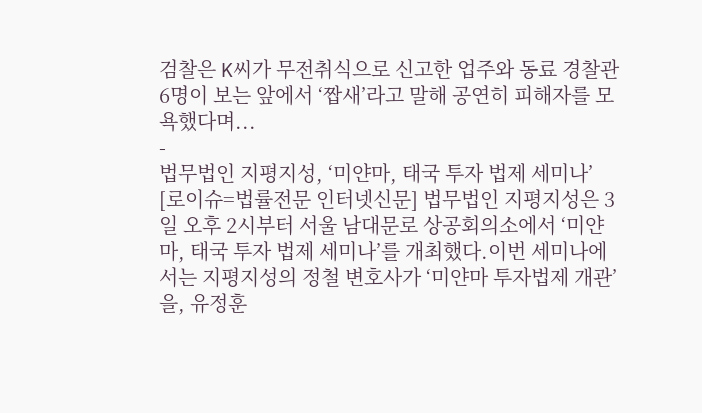검찰은 K씨가 무전취식으로 신고한 업주와 동료 경찰관 6명이 보는 앞에서 ‘짭새’라고 말해 공연히 피해자를 모욕했다며...
-
법무법인 지평지성, ‘미얀마, 태국 투자 법제 세미나’
[로이슈=법률전문 인터넷신문] 법무법인 지평지성은 3일 오후 2시부터 서울 남대문로 상공회의소에서 ‘미얀마, 태국 투자 법제 세미나’를 개최했다.이번 세미나에서는 지평지성의 정철 변호사가 ‘미얀마 투자법제 개관’을, 유정훈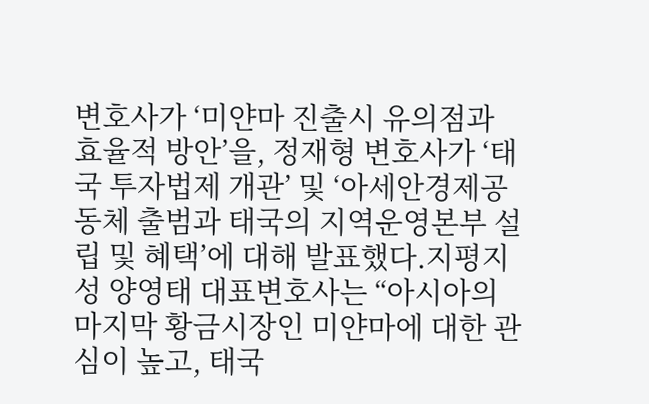변호사가 ‘미얀마 진출시 유의점과 효율적 방안’을, 정재형 변호사가 ‘태국 투자법제 개관’ 및 ‘아세안경제공동체 출범과 태국의 지역운영본부 설립 및 혜택’에 대해 발표했다.지평지성 양영태 대표변호사는 “아시아의 마지막 황금시장인 미얀마에 대한 관심이 높고, 태국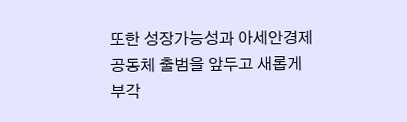또한 성장가능성과 아세안경제공동체 출범을 앞두고 새롭게 부각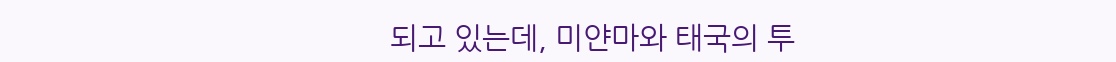되고 있는데, 미얀마와 태국의 투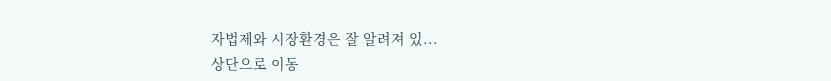자법제와 시장환경은 잘 알려져 있...
상단으로 이동